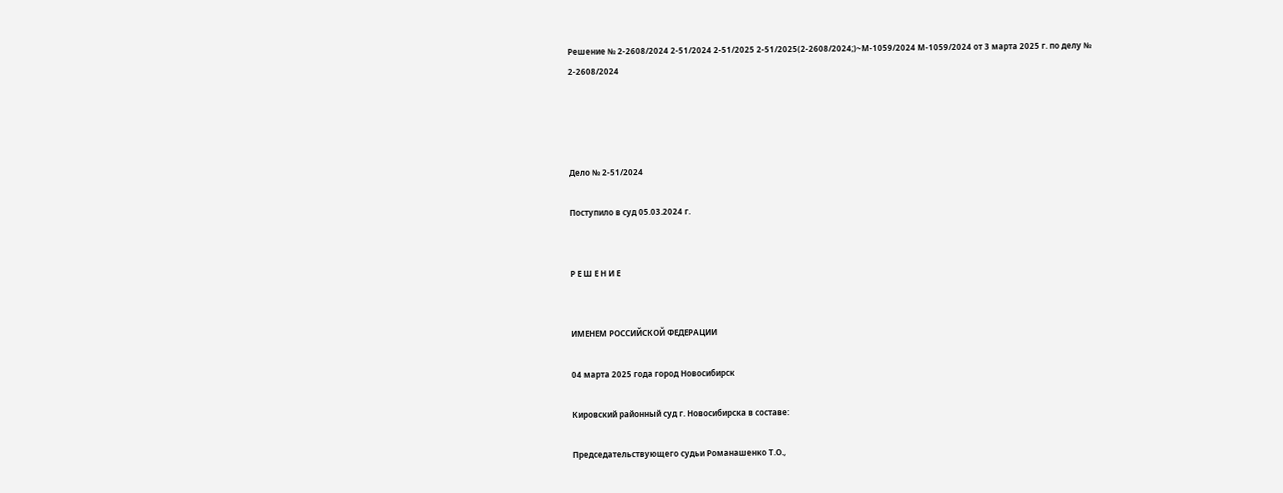Решение № 2-2608/2024 2-51/2024 2-51/2025 2-51/2025(2-2608/2024;)~М-1059/2024 М-1059/2024 от 3 марта 2025 г. по делу № 2-2608/2024




Дело № 2-51/2024

Поступило в суд 05.03.2024 г.


Р Е Ш Е Н И Е


ИМЕНЕМ РОССИЙСКОЙ ФЕДЕРАЦИИ

04 марта 2025 года город Новосибирск

Кировский районный суд г. Новосибирска в составе:

Председательствующего судьи Романашенко Т.О.,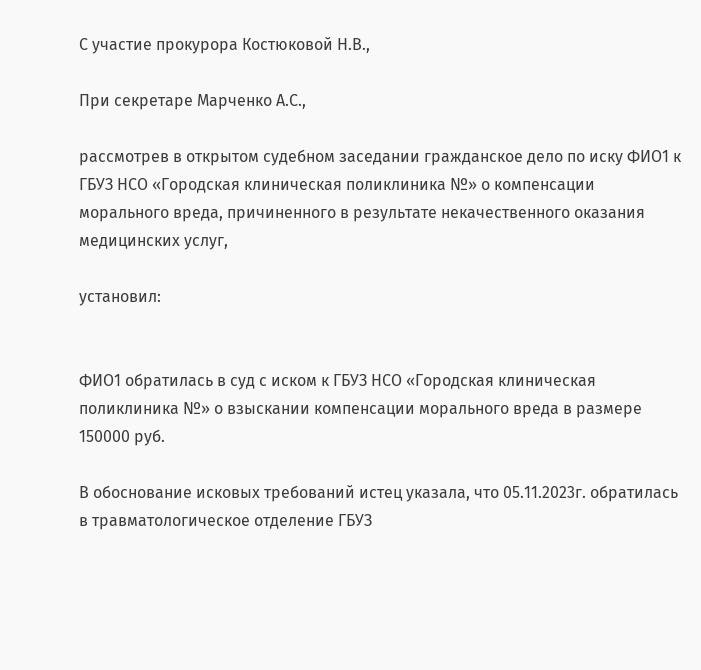С участие прокурора Костюковой Н.В.,

При секретаре Марченко А.С.,

рассмотрев в открытом судебном заседании гражданское дело по иску ФИО1 к ГБУЗ НСО «Городская клиническая поликлиника №» о компенсации морального вреда, причиненного в результате некачественного оказания медицинских услуг,

установил:


ФИО1 обратилась в суд с иском к ГБУЗ НСО «Городская клиническая поликлиника №» о взыскании компенсации морального вреда в размере 150000 руб.

В обоснование исковых требований истец указала, что 05.11.2023г. обратилась в травматологическое отделение ГБУЗ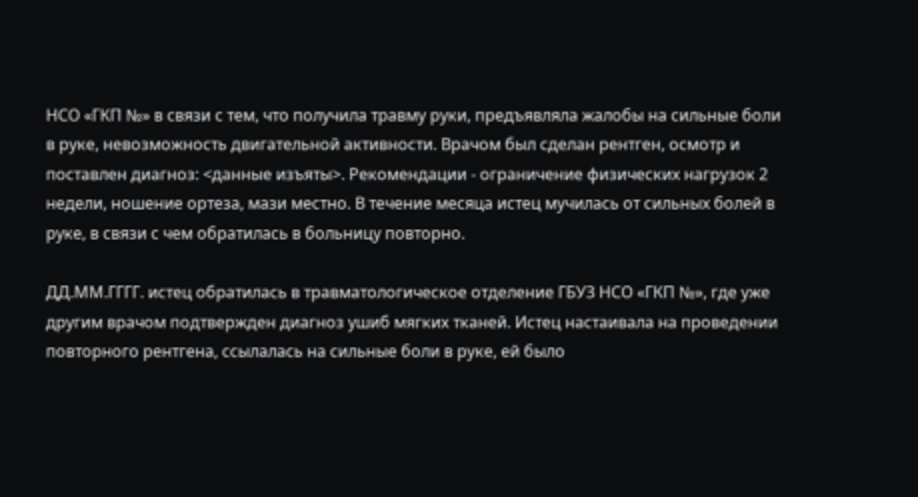НСО «ГКП №» в связи с тем, что получила травму руки, предъявляла жалобы на сильные боли в руке, невозможность двигательной активности. Врачом был сделан рентген, осмотр и поставлен диагноз: <данные изъяты>. Рекомендации - ограничение физических нагрузок 2 недели, ношение ортеза, мази местно. В течение месяца истец мучилась от сильных болей в руке, в связи с чем обратилась в больницу повторно.

ДД.ММ.ГГГГ. истец обратилась в травматологическое отделение ГБУЗ НСО «ГКП №», где уже другим врачом подтвержден диагноз ушиб мягких тканей. Истец настаивала на проведении повторного рентгена, ссылалась на сильные боли в руке, ей было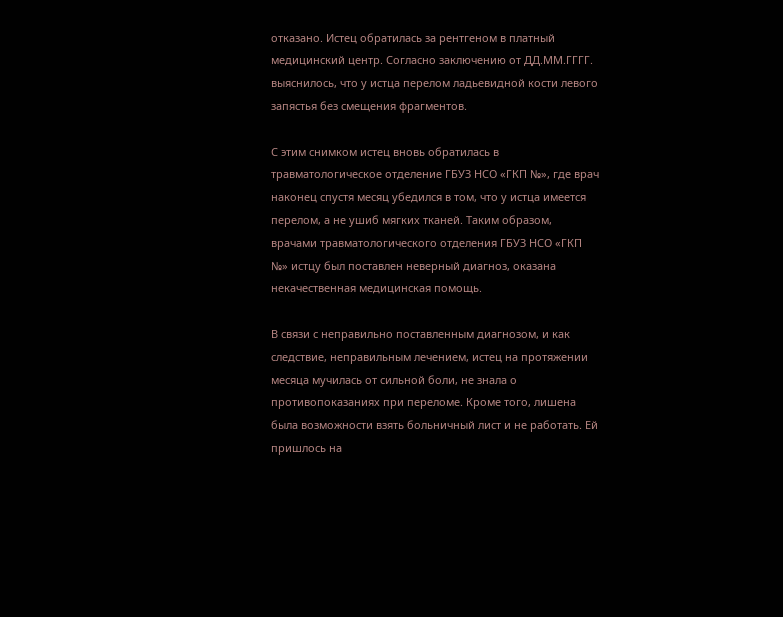отказано. Истец обратилась за рентгеном в платный медицинский центр. Согласно заключению от ДД.ММ.ГГГГ. выяснилось, что у истца перелом ладьевидной кости левого запястья без смещения фрагментов.

С этим снимком истец вновь обратилась в травматологическое отделение ГБУЗ НСО «ГКП №», где врач наконец спустя месяц убедился в том, что у истца имеется перелом, а не ушиб мягких тканей. Таким образом, врачами травматологического отделения ГБУЗ НСО «ГКП №» истцу был поставлен неверный диагноз, оказана некачественная медицинская помощь.

В связи с неправильно поставленным диагнозом, и как следствие, неправильным лечением, истец на протяжении месяца мучилась от сильной боли, не знала о противопоказаниях при переломе. Кроме того, лишена была возможности взять больничный лист и не работать. Ей пришлось на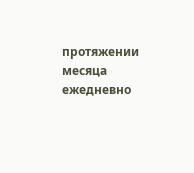протяжении месяца ежедневно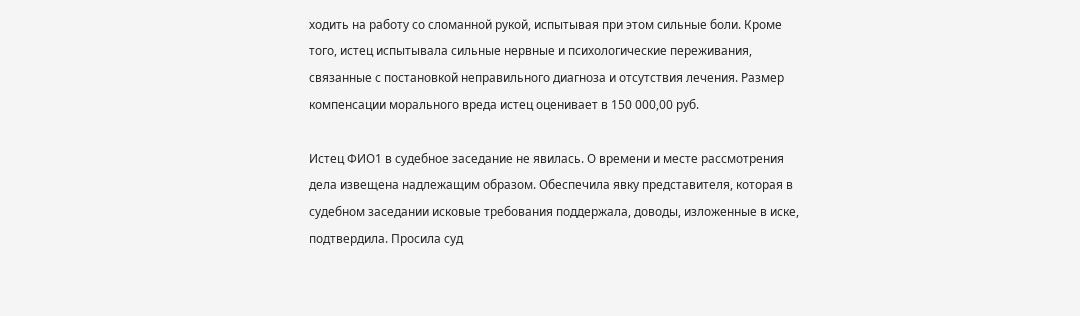ходить на работу со сломанной рукой, испытывая при этом сильные боли. Кроме того, истец испытывала сильные нервные и психологические переживания, связанные с постановкой неправильного диагноза и отсутствия лечения. Размер компенсации морального вреда истец оценивает в 150 000,00 руб.

Истец ФИО1 в судебное заседание не явилась. О времени и месте рассмотрения дела извещена надлежащим образом. Обеспечила явку представителя, которая в судебном заседании исковые требования поддержала, доводы, изложенные в иске, подтвердила. Просила суд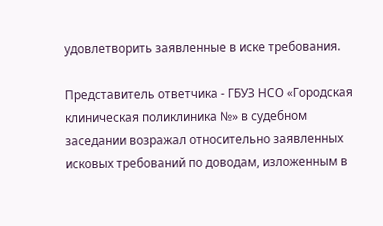удовлетворить заявленные в иске требования.

Представитель ответчика - ГБУЗ НСО «Городская клиническая поликлиника №» в судебном заседании возражал относительно заявленных исковых требований по доводам, изложенным в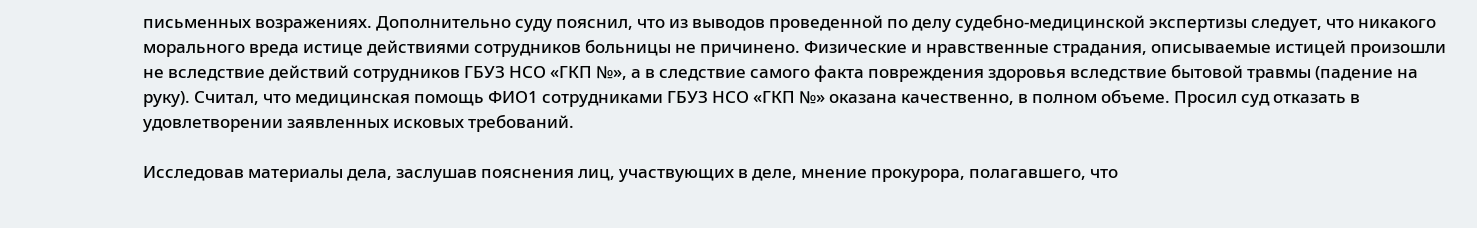письменных возражениях. Дополнительно суду пояснил, что из выводов проведенной по делу судебно-медицинской экспертизы следует, что никакого морального вреда истице действиями сотрудников больницы не причинено. Физические и нравственные страдания, описываемые истицей произошли не вследствие действий сотрудников ГБУЗ НСО «ГКП №», а в следствие самого факта повреждения здоровья вследствие бытовой травмы (падение на руку). Считал, что медицинская помощь ФИО1 сотрудниками ГБУЗ НСО «ГКП №» оказана качественно, в полном объеме. Просил суд отказать в удовлетворении заявленных исковых требований.

Исследовав материалы дела, заслушав пояснения лиц, участвующих в деле, мнение прокурора, полагавшего, что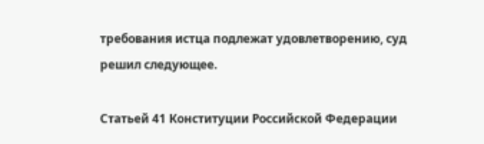требования истца подлежат удовлетворению, суд решил следующее.

Статьей 41 Конституции Российской Федерации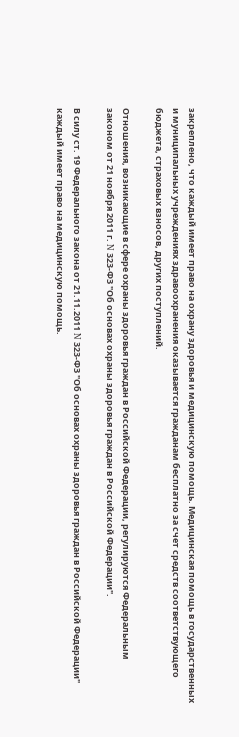закреплено, что каждый имеет право на охрану здоровья и медицинскую помощь. Медицинская помощь в государственных и муниципальных учреждениях здравоохранения оказывается гражданам бесплатно за счет средств соответствующего бюджета, страховых взносов, других поступлений.

Отношения, возникающие в сфере охраны здоровья граждан в Российской Федерации, регулируются Федеральным законом от 21 ноября 2011 г. N 323-ФЗ "Об основах охраны здоровья граждан в Российской Федерации".

В силу ст. 19 Федерального закона от 21.11.2011 N 323-ФЗ "Об основах охраны здоровья граждан в Российской Федерации" каждый имеет право на медицинскую помощь.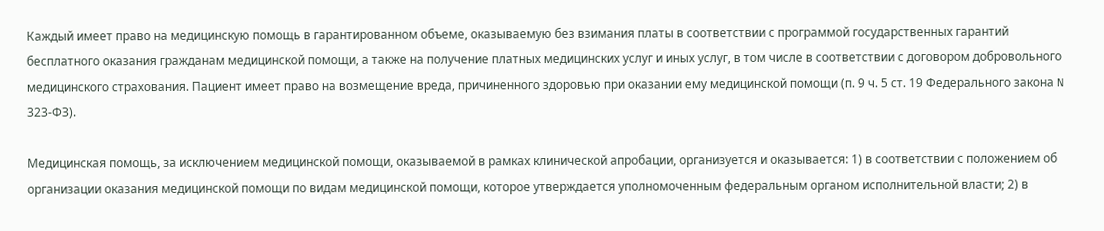Каждый имеет право на медицинскую помощь в гарантированном объеме, оказываемую без взимания платы в соответствии с программой государственных гарантий бесплатного оказания гражданам медицинской помощи, а также на получение платных медицинских услуг и иных услуг, в том числе в соответствии с договором добровольного медицинского страхования. Пациент имеет право на возмещение вреда, причиненного здоровью при оказании ему медицинской помощи (п. 9 ч. 5 ст. 19 Федерального закона N 323-ФЗ).

Медицинская помощь, за исключением медицинской помощи, оказываемой в рамках клинической апробации, организуется и оказывается: 1) в соответствии с положением об организации оказания медицинской помощи по видам медицинской помощи, которое утверждается уполномоченным федеральным органом исполнительной власти; 2) в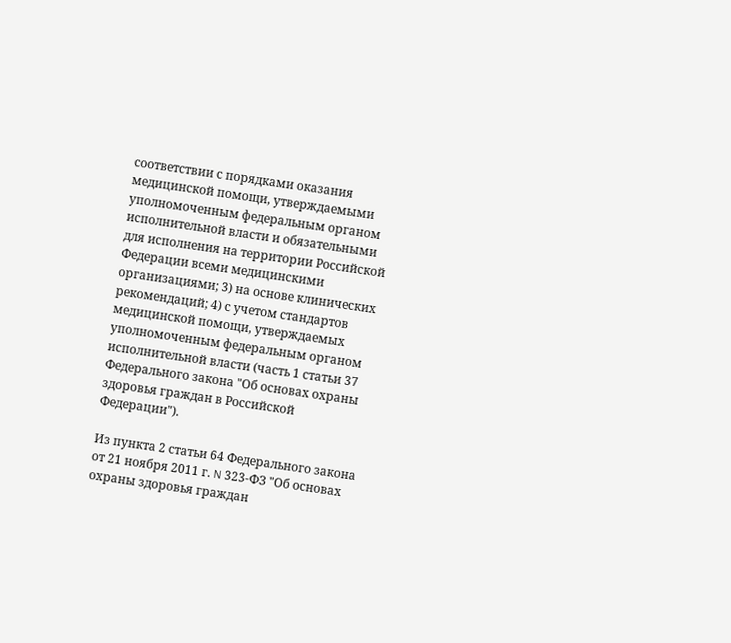соответствии с порядками оказания медицинской помощи, утверждаемыми уполномоченным федеральным органом исполнительной власти и обязательными для исполнения на территории Российской Федерации всеми медицинскими организациями; 3) на основе клинических рекомендаций; 4) с учетом стандартов медицинской помощи, утверждаемых уполномоченным федеральным органом исполнительной власти (часть 1 статьи 37 Федерального закона "Об основах охраны здоровья граждан в Российской Федерации").

Из пункта 2 статьи 64 Федерального закона от 21 ноября 2011 г. N 323-ФЗ "Об основах охраны здоровья граждан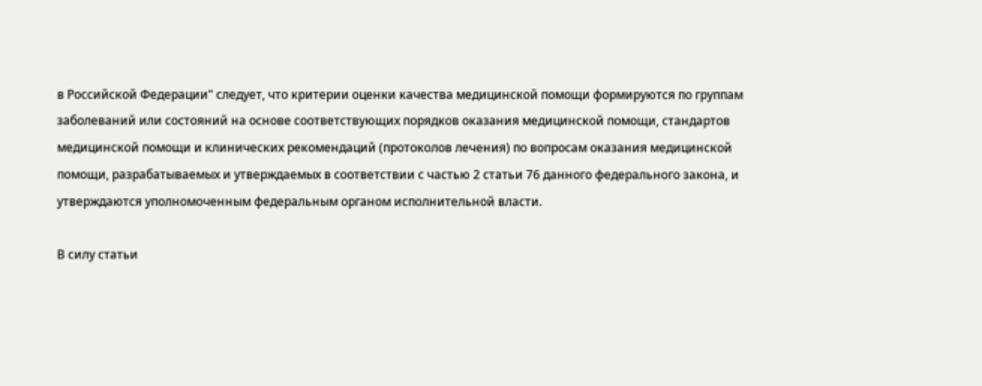в Российской Федерации" следует, что критерии оценки качества медицинской помощи формируются по группам заболеваний или состояний на основе соответствующих порядков оказания медицинской помощи, стандартов медицинской помощи и клинических рекомендаций (протоколов лечения) по вопросам оказания медицинской помощи, разрабатываемых и утверждаемых в соответствии с частью 2 статьи 76 данного федерального закона, и утверждаются уполномоченным федеральным органом исполнительной власти.

В силу статьи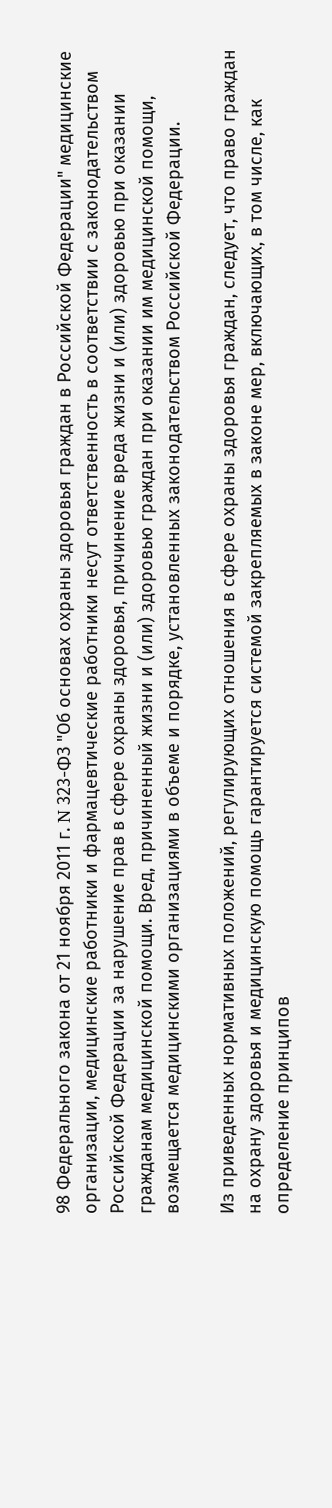98 Федерального закона от 21 ноября 2011 г. N 323-ФЗ "Об основах охраны здоровья граждан в Российской Федерации" медицинские организации, медицинские работники и фармацевтические работники несут ответственность в соответствии с законодательством Российской Федерации за нарушение прав в сфере охраны здоровья, причинение вреда жизни и (или) здоровью при оказании гражданам медицинской помощи. Вред, причиненный жизни и (или) здоровью граждан при оказании им медицинской помощи, возмещается медицинскими организациями в объеме и порядке, установленных законодательством Российской Федерации.

Из приведенных нормативных положений, регулирующих отношения в сфере охраны здоровья граждан, следует, что право граждан на охрану здоровья и медицинскую помощь гарантируется системой закрепляемых в законе мер, включающих, в том числе, как определение принципов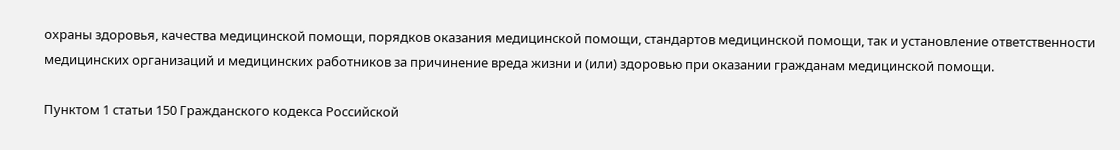охраны здоровья, качества медицинской помощи, порядков оказания медицинской помощи, стандартов медицинской помощи, так и установление ответственности медицинских организаций и медицинских работников за причинение вреда жизни и (или) здоровью при оказании гражданам медицинской помощи.

Пунктом 1 статьи 150 Гражданского кодекса Российской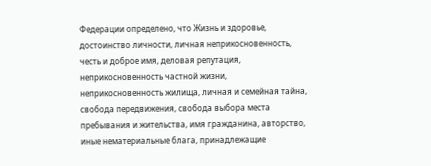Федерации определено, что Жизнь и здоровье, достоинство личности, личная неприкосновенность, честь и доброе имя, деловая репутация, неприкосновенность частной жизни, неприкосновенность жилища, личная и семейная тайна, свобода передвижения, свобода выбора места пребывания и жительства, имя гражданина, авторство, иные нематериальные блага, принадлежащие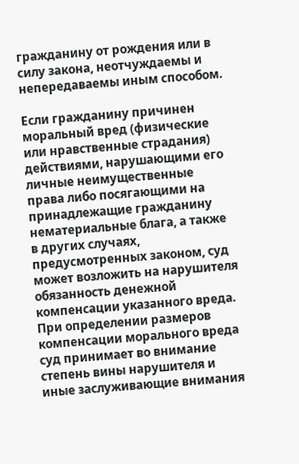гражданину от рождения или в силу закона, неотчуждаемы и непередаваемы иным способом.

Если гражданину причинен моральный вред (физические или нравственные страдания) действиями, нарушающими его личные неимущественные права либо посягающими на принадлежащие гражданину нематериальные блага, а также в других случаях, предусмотренных законом, суд может возложить на нарушителя обязанность денежной компенсации указанного вреда. При определении размеров компенсации морального вреда суд принимает во внимание степень вины нарушителя и иные заслуживающие внимания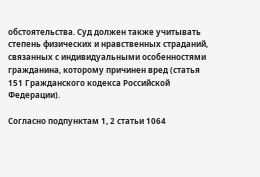обстоятельства. Суд должен также учитывать степень физических и нравственных страданий, связанных с индивидуальными особенностями гражданина, которому причинен вред (статья 151 Гражданского кодекса Российской Федерации).

Согласно подпунктам 1, 2 статьи 1064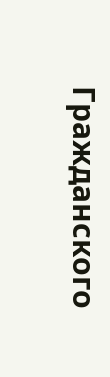Гражданского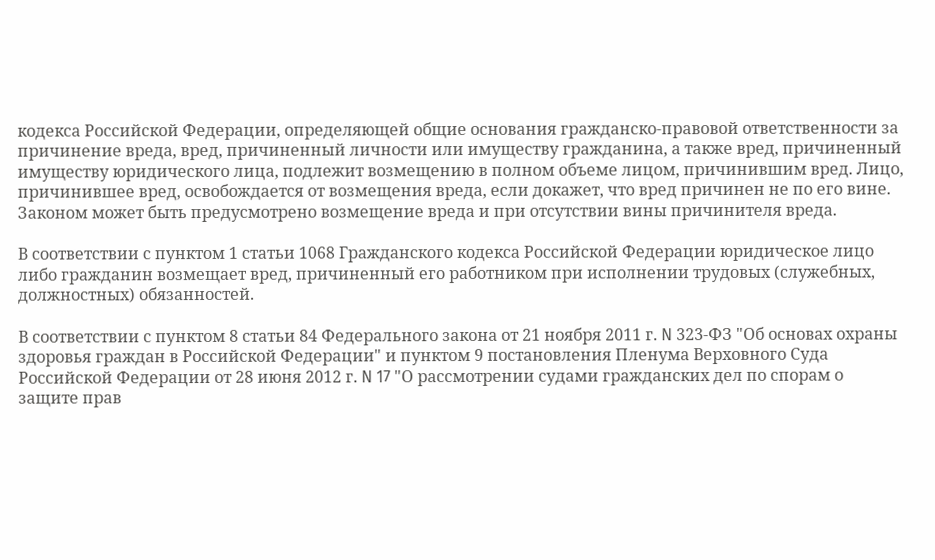кодекса Российской Федерации, определяющей общие основания гражданско-правовой ответственности за причинение вреда, вред, причиненный личности или имуществу гражданина, а также вред, причиненный имуществу юридического лица, подлежит возмещению в полном объеме лицом, причинившим вред. Лицо, причинившее вред, освобождается от возмещения вреда, если докажет, что вред причинен не по его вине. Законом может быть предусмотрено возмещение вреда и при отсутствии вины причинителя вреда.

В соответствии с пунктом 1 статьи 1068 Гражданского кодекса Российской Федерации юридическое лицо либо гражданин возмещает вред, причиненный его работником при исполнении трудовых (служебных, должностных) обязанностей.

В соответствии с пунктом 8 статьи 84 Федерального закона от 21 ноября 2011 г. N 323-ФЗ "Об основах охраны здоровья граждан в Российской Федерации" и пунктом 9 постановления Пленума Верховного Суда Российской Федерации от 28 июня 2012 г. N 17 "О рассмотрении судами гражданских дел по спорам о защите прав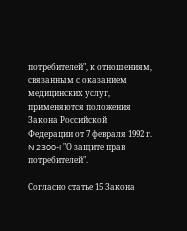потребителей", к отношениям, связанным с оказанием медицинских услуг, применяются положения Закона Российской Федерации от 7 февраля 1992 г. N 2300-I "О защите прав потребителей".

Согласно статье 15 Закона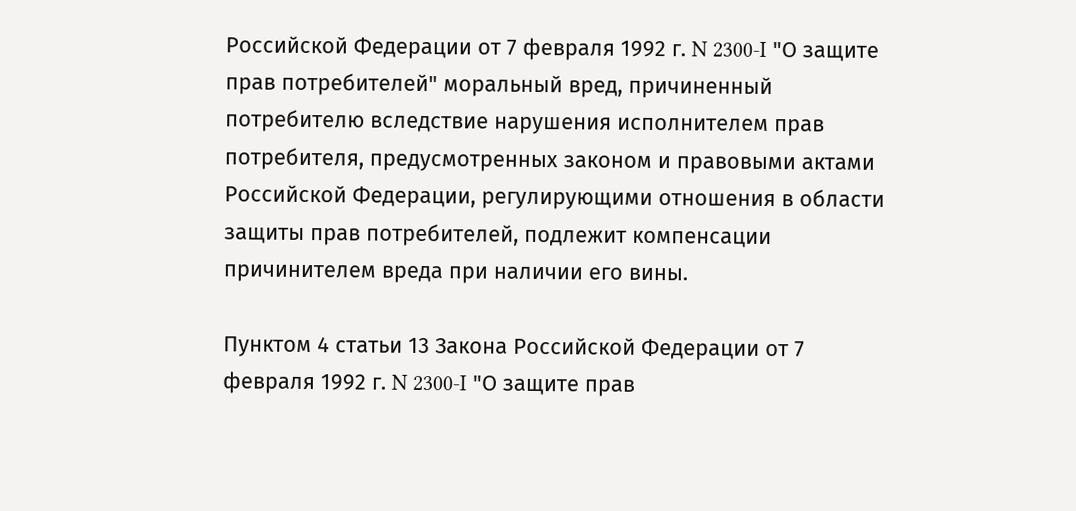Российской Федерации от 7 февраля 1992 г. N 2300-I "О защите прав потребителей" моральный вред, причиненный потребителю вследствие нарушения исполнителем прав потребителя, предусмотренных законом и правовыми актами Российской Федерации, регулирующими отношения в области защиты прав потребителей, подлежит компенсации причинителем вреда при наличии его вины.

Пунктом 4 статьи 13 Закона Российской Федерации от 7 февраля 1992 г. N 2300-I "О защите прав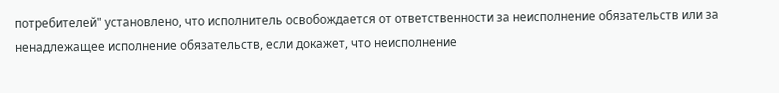потребителей" установлено, что исполнитель освобождается от ответственности за неисполнение обязательств или за ненадлежащее исполнение обязательств, если докажет, что неисполнение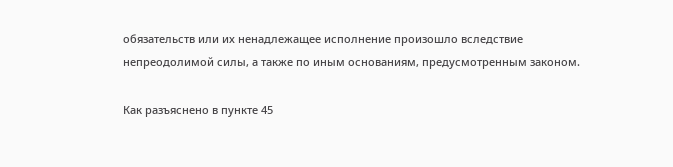обязательств или их ненадлежащее исполнение произошло вследствие непреодолимой силы, а также по иным основаниям, предусмотренным законом.

Как разъяснено в пункте 45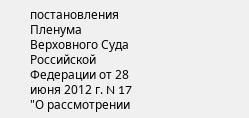постановления Пленума Верховного Суда Российской Федерации от 28 июня 2012 г. N 17 "О рассмотрении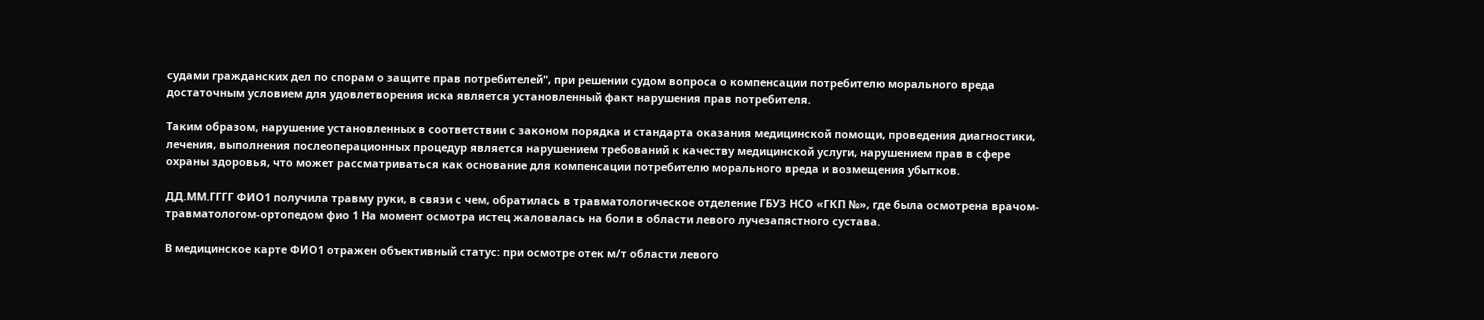судами гражданских дел по спорам о защите прав потребителей", при решении судом вопроса о компенсации потребителю морального вреда достаточным условием для удовлетворения иска является установленный факт нарушения прав потребителя.

Таким образом, нарушение установленных в соответствии с законом порядка и стандарта оказания медицинской помощи, проведения диагностики, лечения, выполнения послеоперационных процедур является нарушением требований к качеству медицинской услуги, нарушением прав в сфере охраны здоровья, что может рассматриваться как основание для компенсации потребителю морального вреда и возмещения убытков.

ДД.ММ.ГГГГ ФИО1 получила травму руки, в связи с чем, обратилась в травматологическое отделение ГБУЗ НСО «ГКП №», где была осмотрена врачом-травматологом-ортопедом фио 1 На момент осмотра истец жаловалась на боли в области левого лучезапястного сустава.

В медицинское карте ФИО1 отражен объективный статус: при осмотре отек м/т области левого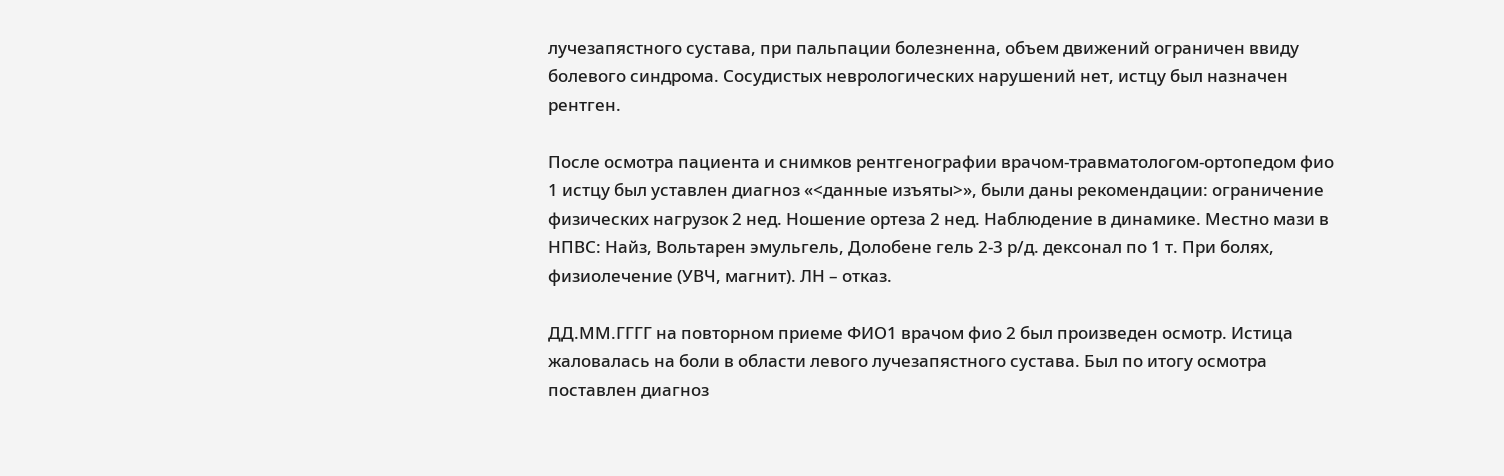лучезапястного сустава, при пальпации болезненна, объем движений ограничен ввиду болевого синдрома. Сосудистых неврологических нарушений нет, истцу был назначен рентген.

После осмотра пациента и снимков рентгенографии врачом-травматологом-ортопедом фио 1 истцу был уставлен диагноз «<данные изъяты>», были даны рекомендации: ограничение физических нагрузок 2 нед. Ношение ортеза 2 нед. Наблюдение в динамике. Местно мази в НПВС: Найз, Вольтарен эмульгель, Долобене гель 2-3 р/д. дексонал по 1 т. При болях, физиолечение (УВЧ, магнит). ЛН – отказ.

ДД.ММ.ГГГГ на повторном приеме ФИО1 врачом фио 2 был произведен осмотр. Истица жаловалась на боли в области левого лучезапястного сустава. Был по итогу осмотра поставлен диагноз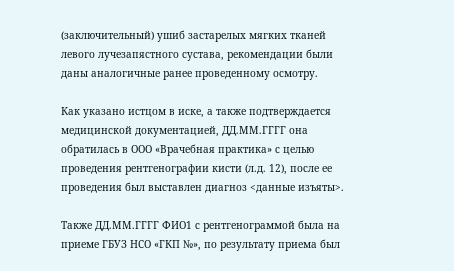(заключительный) ушиб застарелых мягких тканей левого лучезапястного сустава, рекомендации были даны аналогичные ранее проведенному осмотру.

Как указано истцом в иске, а также подтверждается медицинской документацией, ДД.ММ.ГГГГ она обратилась в ООО «Врачебная практика» с целью проведения рентгенографии кисти (л.д. 12), после ее проведения был выставлен диагноз <данные изъяты>.

Также ДД.ММ.ГГГГ ФИО1 с рентгенограммой была на приеме ГБУЗ НСО «ГКП №», по результату приема был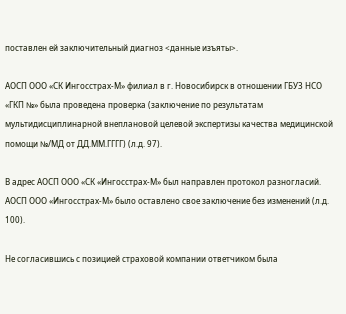поставлен ей заключительный диагноз <данные изъяты>.

АОСП ООО «СК Ингосстрах-М» филиал в г. Новосибирск в отношении ГБУЗ НСО «ГКП №» была проведена проверка (заключение по результатам мультидисциплинарной внеплановой целевой экспертизы качества медицинской помощи №/МД от ДД.ММ.ГГГГ) (л.д. 97).

В адрес АОСП ООО «СК «Ингосстрах-М» был направлен протокол разногласий. АОСП ООО «Ингосстрах-М» было оставлено свое заключение без изменений (л.д. 100).

Не согласившись с позицией страховой компании ответчиком была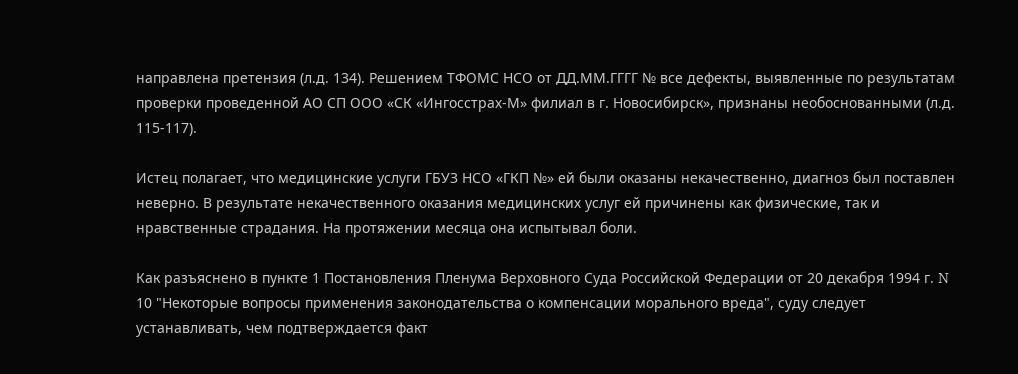направлена претензия (л.д. 134). Решением ТФОМС НСО от ДД.ММ.ГГГГ № все дефекты, выявленные по результатам проверки проведенной АО СП ООО «СК «Ингосстрах-М» филиал в г. Новосибирск», признаны необоснованными (л.д. 115-117).

Истец полагает, что медицинские услуги ГБУЗ НСО «ГКП №» ей были оказаны некачественно, диагноз был поставлен неверно. В результате некачественного оказания медицинских услуг ей причинены как физические, так и нравственные страдания. На протяжении месяца она испытывал боли.

Как разъяснено в пункте 1 Постановления Пленума Верховного Суда Российской Федерации от 20 декабря 1994 г. N 10 "Некоторые вопросы применения законодательства о компенсации морального вреда", суду следует устанавливать, чем подтверждается факт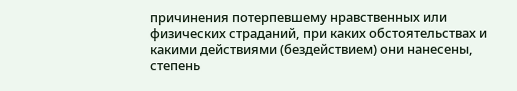причинения потерпевшему нравственных или физических страданий, при каких обстоятельствах и какими действиями (бездействием) они нанесены, степень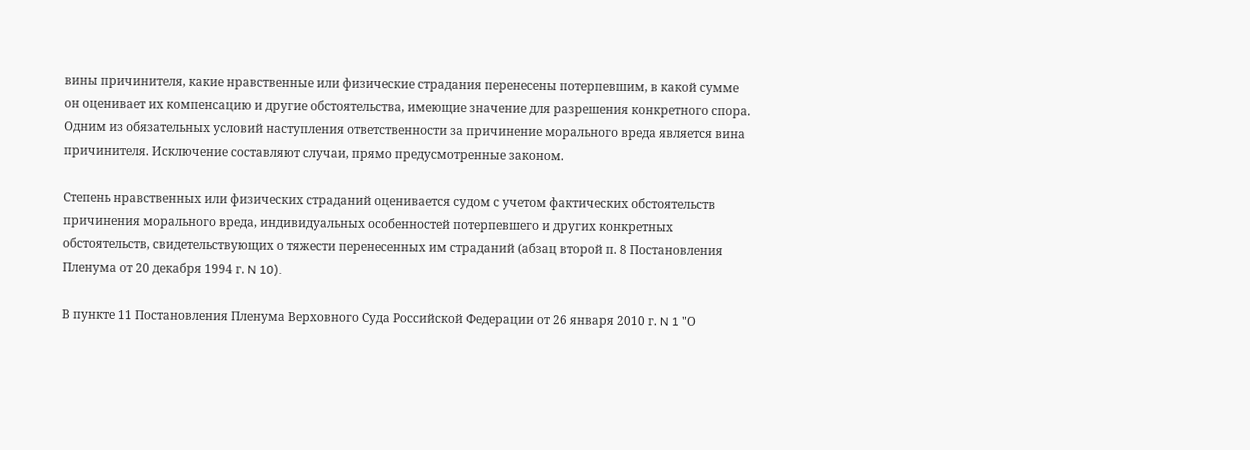вины причинителя, какие нравственные или физические страдания перенесены потерпевшим, в какой сумме он оценивает их компенсацию и другие обстоятельства, имеющие значение для разрешения конкретного спора. Одним из обязательных условий наступления ответственности за причинение морального вреда является вина причинителя. Исключение составляют случаи, прямо предусмотренные законом.

Степень нравственных или физических страданий оценивается судом с учетом фактических обстоятельств причинения морального вреда, индивидуальных особенностей потерпевшего и других конкретных обстоятельств, свидетельствующих о тяжести перенесенных им страданий (абзац второй п. 8 Постановления Пленума от 20 декабря 1994 г. N 10).

В пункте 11 Постановления Пленума Верховного Суда Российской Федерации от 26 января 2010 г. N 1 "О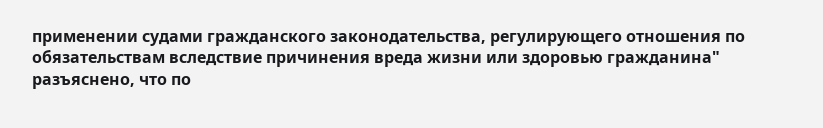применении судами гражданского законодательства, регулирующего отношения по обязательствам вследствие причинения вреда жизни или здоровью гражданина" разъяснено, что по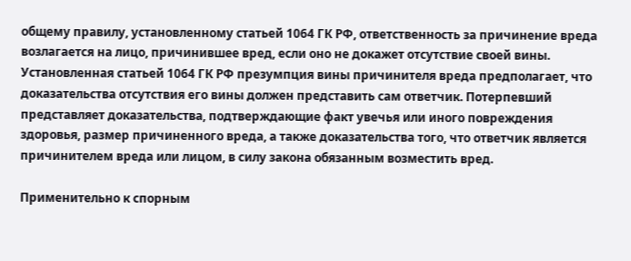общему правилу, установленному статьей 1064 ГК РФ, ответственность за причинение вреда возлагается на лицо, причинившее вред, если оно не докажет отсутствие своей вины. Установленная статьей 1064 ГК РФ презумпция вины причинителя вреда предполагает, что доказательства отсутствия его вины должен представить сам ответчик. Потерпевший представляет доказательства, подтверждающие факт увечья или иного повреждения здоровья, размер причиненного вреда, а также доказательства того, что ответчик является причинителем вреда или лицом, в силу закона обязанным возместить вред.

Применительно к спорным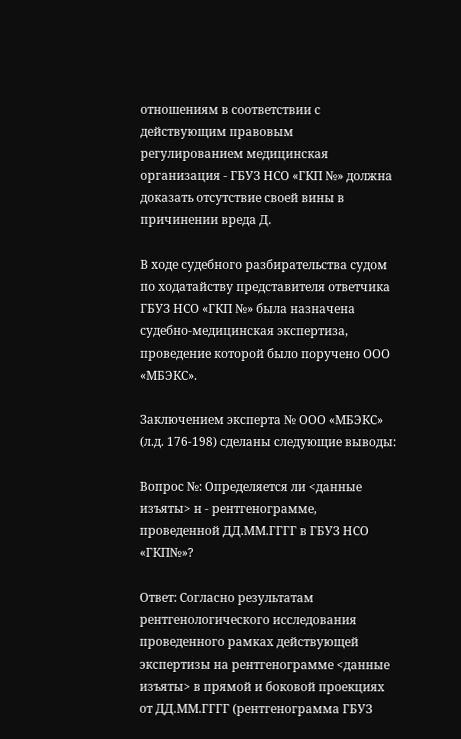отношениям в соответствии с действующим правовым регулированием медицинская организация - ГБУЗ НСО «ГКП №» должна доказать отсутствие своей вины в причинении вреда Д.

В ходе судебного разбирательства судом по ходатайству представителя ответчика ГБУЗ НСО «ГКП №» была назначена судебно-медицинская экспертиза, проведение которой было поручено ООО «МБЭКС».

Заключением эксперта № ООО «МБЭКС» (л.д. 176-198) сделаны следующие выводы:

Вопрос №: Определяется ли <данные изъяты> н - рентгенограмме, проведенной ДД.ММ.ГГГГ в ГБУЗ НСО «ГКП№»?

Ответ: Согласно результатам рентгенологического исследования проведенного рамках действующей экспертизы на рентгенограмме <данные изъяты> в прямой и боковой проекциях от ДД.ММ.ГГГГ (рентгенограмма ГБУЗ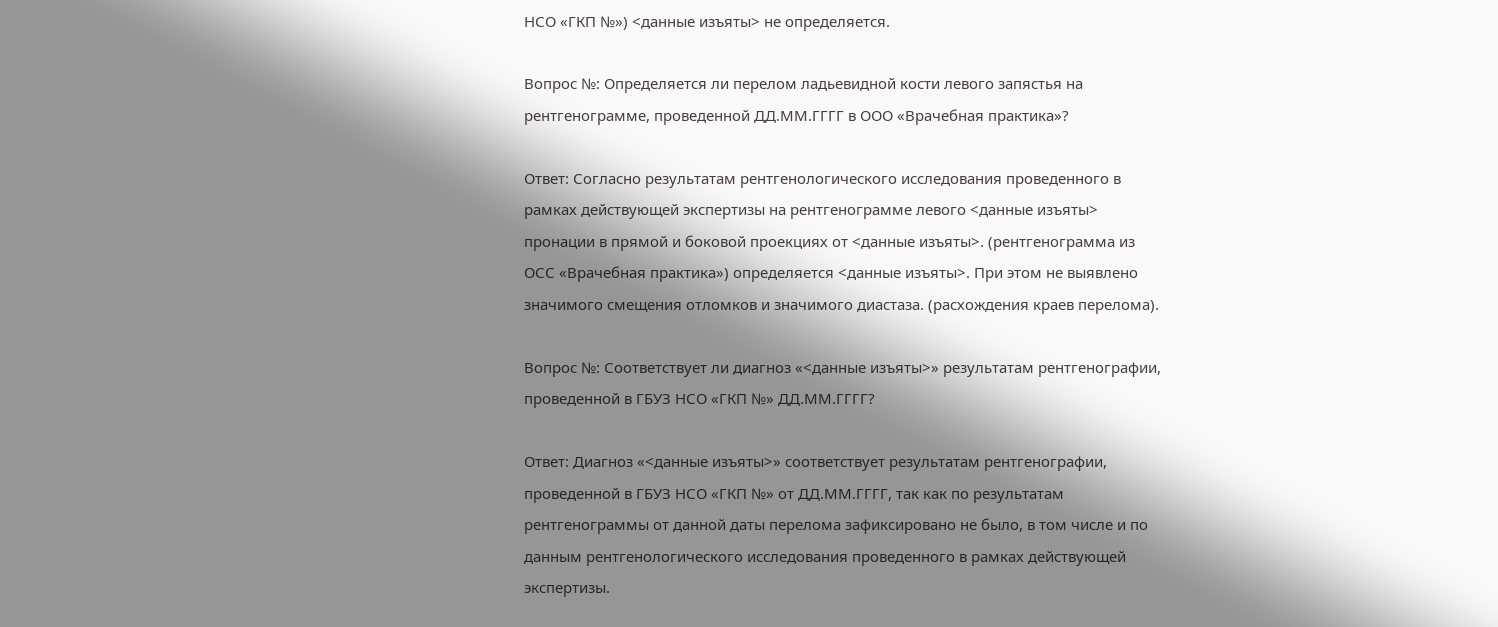НСО «ГКП №») <данные изъяты> не определяется.

Вопрос №: Определяется ли перелом ладьевидной кости левого запястья на рентгенограмме, проведенной ДД.ММ.ГГГГ в ООО «Врачебная практика»?

Ответ: Согласно результатам рентгенологического исследования проведенного в рамках действующей экспертизы на рентгенограмме левого <данные изъяты> пронации в прямой и боковой проекциях от <данные изъяты>. (рентгенограмма из ОСС «Врачебная практика») определяется <данные изъяты>. При этом не выявлено значимого смещения отломков и значимого диастаза. (расхождения краев перелома).

Вопрос №: Соответствует ли диагноз «<данные изъяты>» результатам рентгенографии, проведенной в ГБУЗ НСО «ГКП №» ДД.ММ.ГГГГ?

Ответ: Диагноз «<данные изъяты>» соответствует результатам рентгенографии, проведенной в ГБУЗ НСО «ГКП №» от ДД.ММ.ГГГГ, так как по результатам рентгенограммы от данной даты перелома зафиксировано не было, в том числе и по данным рентгенологического исследования проведенного в рамках действующей экспертизы.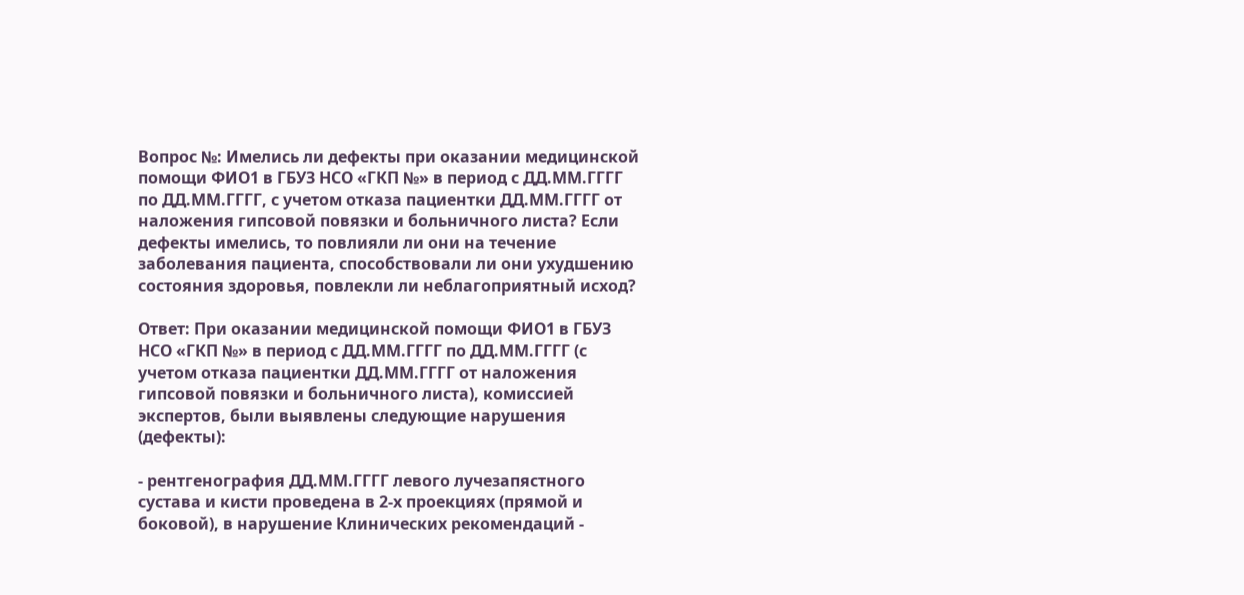Вопрос №: Имелись ли дефекты при оказании медицинской помощи ФИО1 в ГБУЗ НСО «ГКП №» в период с ДД.ММ.ГГГГ по ДД.ММ.ГГГГ, с учетом отказа пациентки ДД.ММ.ГГГГ от наложения гипсовой повязки и больничного листа? Если дефекты имелись, то повлияли ли они на течение заболевания пациента, способствовали ли они ухудшению состояния здоровья, повлекли ли неблагоприятный исход?

Ответ: При оказании медицинской помощи ФИО1 в ГБУЗ НСО «ГКП №» в период с ДД.ММ.ГГГГ по ДД.ММ.ГГГГ (с учетом отказа пациентки ДД.ММ.ГГГГ от наложения гипсовой повязки и больничного листа), комиссией экспертов, были выявлены следующие нарушения (дефекты):

- рентгенография ДД.ММ.ГГГГ левого лучезапястного сустава и кисти проведена в 2-х проекциях (прямой и боковой), в нарушение Клинических рекомендаций -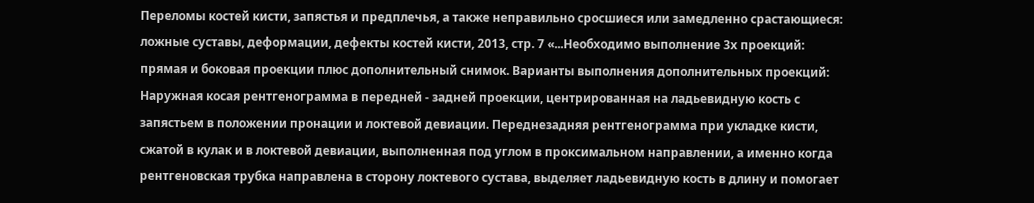Переломы костей кисти, запястья и предплечья, а также неправильно сросшиеся или замедленно срастающиеся: ложные суставы, деформации, дефекты костей кисти, 2013, стр. 7 «...Необходимо выполнение 3х проекций: прямая и боковая проекции плюс дополнительный снимок. Варианты выполнения дополнительных проекций: Наружная косая рентгенограмма в передней - задней проекции, центрированная на ладьевидную кость с запястьем в положении пронации и локтевой девиации. Переднезадняя рентгенограмма при укладке кисти, сжатой в кулак и в локтевой девиации, выполненная под углом в проксимальном направлении, а именно когда рентгеновская трубка направлена в сторону локтевого сустава, выделяет ладьевидную кость в длину и помогает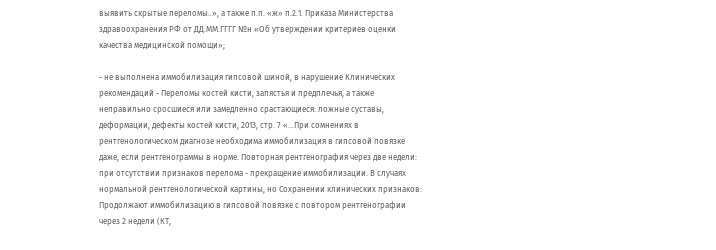выявить скрытые переломы..», а также п.п. «ж» п.2.1. Приказа Министерства здравоохранения РФ от ДД.ММ.ГГГГ №н «Об утверждении критериев оценки качества медицинской помощи»;

- не выполнена иммобилизация гипсовой шиной, в нарушение Клинических рекомендаций - Переломы костей кисти, запястья и предплечья, а также неправильно сросшиеся или замедленно срастающиеся: ложные суставы, деформации, дефекты костей кисти, 2013, стр. 7 «...При сомнениях в рентгенологическом диагнозе необходима иммобилизация в гипсовой повязке даже, если рентгенограммы в норме. Повторная рентгенография через две недели: при отсутствии признаков перелома - прекращение иммобилизации. В случаях нормальной рентгенологической картины, но Сохранении клинических признаков: Продолжают иммобилизацию в гипсовой повязке с повтором рентгенографии через 2 недели (КТ,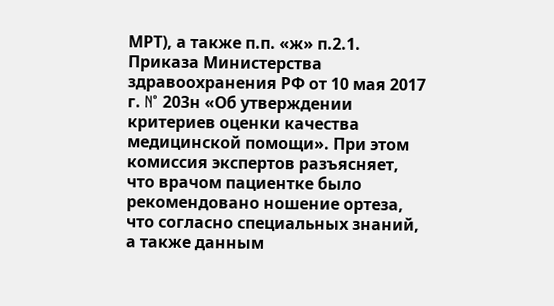МРТ), а также п.п. «ж» п.2.1. Приказа Министерства здравоохранения РФ от 10 мая 2017 г. N° 203н «Об утверждении критериев оценки качества медицинской помощи». При этом комиссия экспертов разъясняет, что врачом пациентке было рекомендовано ношение ортеза, что согласно специальных знаний, а также данным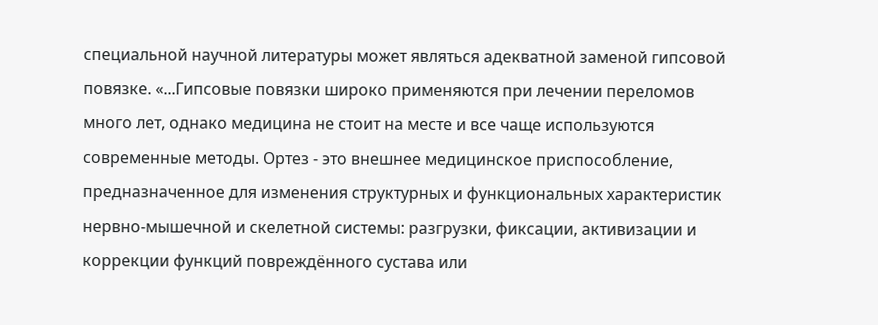специальной научной литературы может являться адекватной заменой гипсовой повязке. «...Гипсовые повязки широко применяются при лечении переломов много лет, однако медицина не стоит на месте и все чаще используются современные методы. Ортез - это внешнее медицинское приспособление, предназначенное для изменения структурных и функциональных характеристик нервно-мышечной и скелетной системы: разгрузки, фиксации, активизации и коррекции функций повреждённого сустава или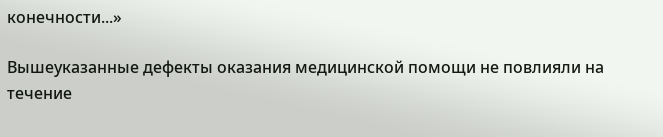конечности...»

Вышеуказанные дефекты оказания медицинской помощи не повлияли на течение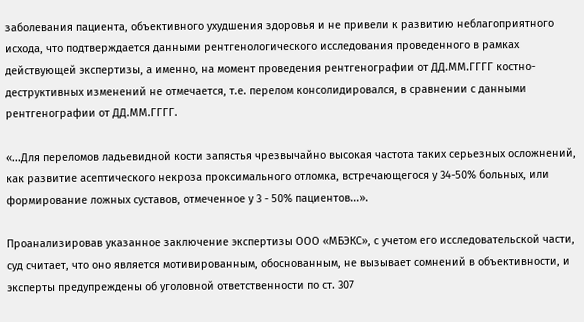заболевания пациента, объективного ухудшения здоровья и не привели к развитию неблагоприятного исхода, что подтверждается данными рентгенологического исследования проведенного в рамках действующей экспертизы, а именно, на момент проведения рентгенографии от ДД.ММ.ГГГГ костно-деструктивных изменений не отмечается, т.е. перелом консолидировался, в сравнении с данными рентгенографии от ДД.ММ.ГГГГ.

«...Для переломов ладьевидной кости запястья чрезвычайно высокая частота таких серьезных осложнений, как развитие асептического некроза проксимального отломка, встречающегося у 34-50% больных, или формирование ложных суставов, отмеченное у 3 - 50% пациентов...».

Проанализировав указанное заключение экспертизы ООО «МБЭКС», с учетом его исследовательской части, суд считает, что оно является мотивированным, обоснованным, не вызывает сомнений в объективности, и эксперты предупреждены об уголовной ответственности по ст. 307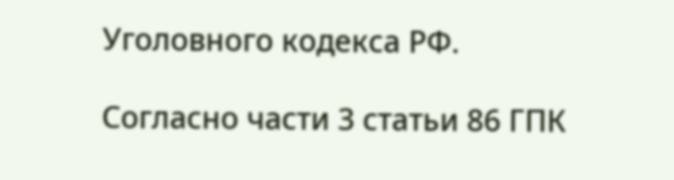Уголовного кодекса РФ.

Согласно части 3 статьи 86 ГПК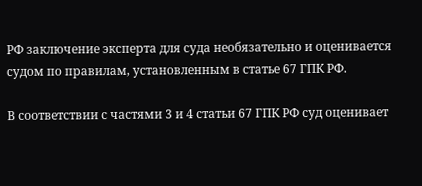РФ заключение эксперта для суда необязательно и оценивается судом по правилам, установленным в статье 67 ГПК РФ.

В соответствии с частями 3 и 4 статьи 67 ГПК РФ суд оценивает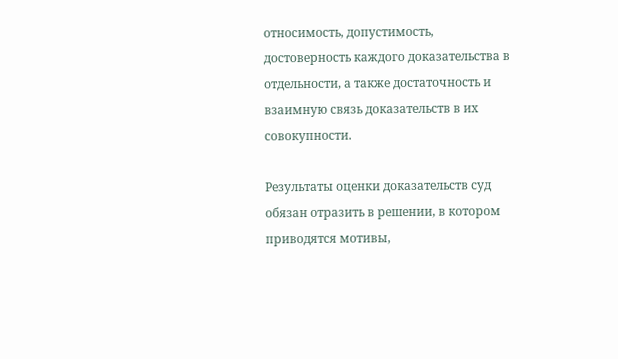относимость, допустимость, достоверность каждого доказательства в отдельности, а также достаточность и взаимную связь доказательств в их совокупности.

Результаты оценки доказательств суд обязан отразить в решении, в котором приводятся мотивы,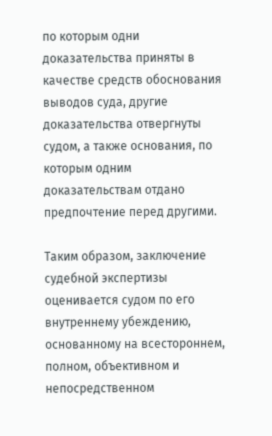по которым одни доказательства приняты в качестве средств обоснования выводов суда, другие доказательства отвергнуты судом, а также основания, по которым одним доказательствам отдано предпочтение перед другими.

Таким образом, заключение судебной экспертизы оценивается судом по его внутреннему убеждению, основанному на всестороннем, полном, объективном и непосредственном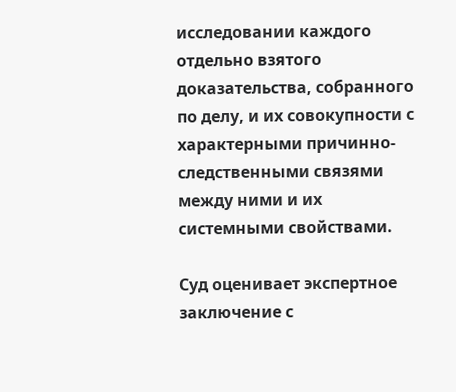исследовании каждого отдельно взятого доказательства, собранного по делу, и их совокупности с характерными причинно-следственными связями между ними и их системными свойствами.

Суд оценивает экспертное заключение с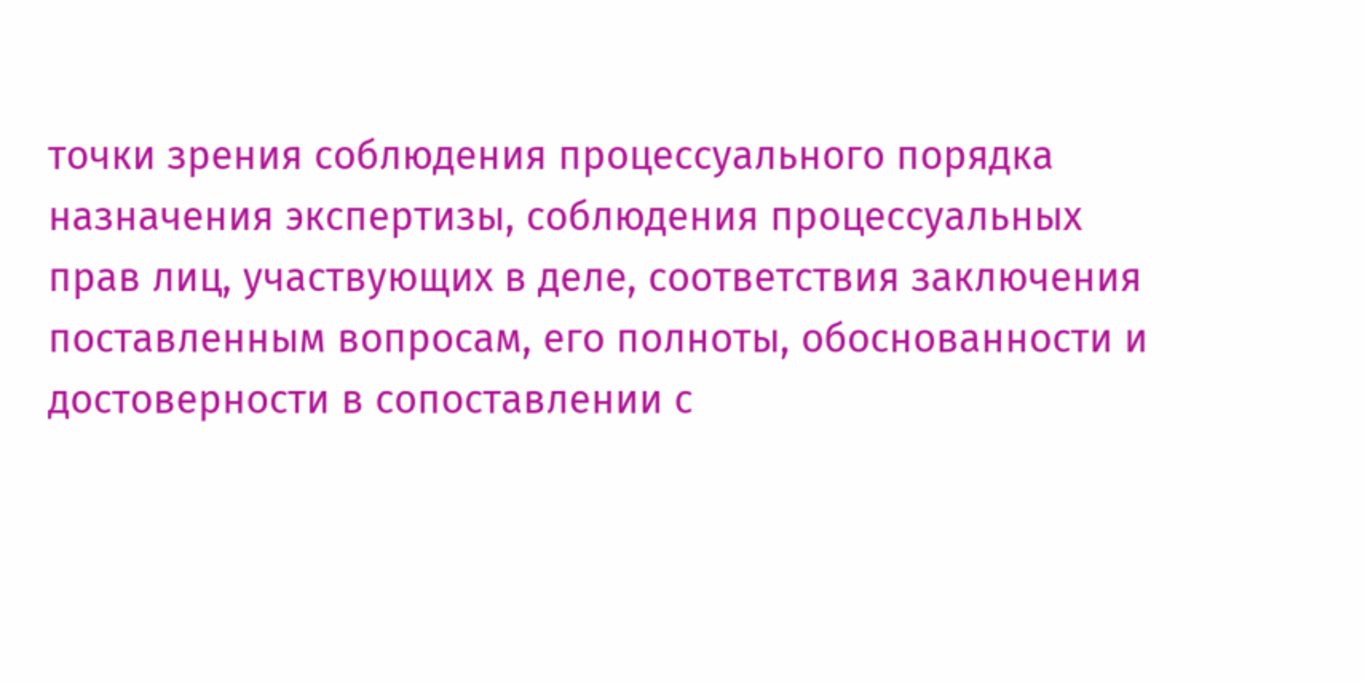точки зрения соблюдения процессуального порядка назначения экспертизы, соблюдения процессуальных прав лиц, участвующих в деле, соответствия заключения поставленным вопросам, его полноты, обоснованности и достоверности в сопоставлении с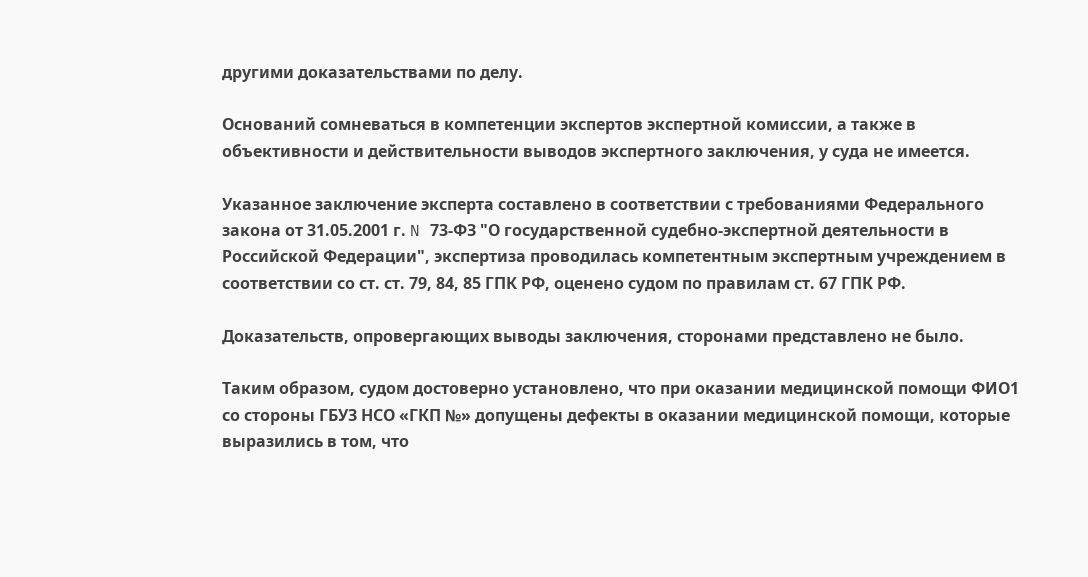другими доказательствами по делу.

Оснований сомневаться в компетенции экспертов экспертной комиссии, а также в объективности и действительности выводов экспертного заключения, у суда не имеется.

Указанное заключение эксперта составлено в соответствии с требованиями Федерального закона от 31.05.2001 г. N 73-ФЗ "О государственной судебно-экспертной деятельности в Российской Федерации", экспертиза проводилась компетентным экспертным учреждением в соответствии со ст. ст. 79, 84, 85 ГПК РФ, оценено судом по правилам ст. 67 ГПК РФ.

Доказательств, опровергающих выводы заключения, сторонами представлено не было.

Таким образом, судом достоверно установлено, что при оказании медицинской помощи ФИО1 со стороны ГБУЗ НСО «ГКП №» допущены дефекты в оказании медицинской помощи, которые выразились в том, что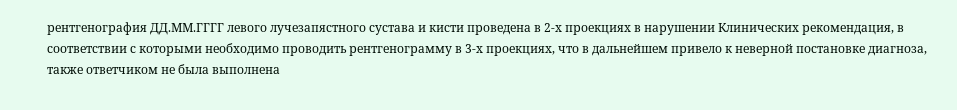рентгенография ДД.ММ.ГГГГ левого лучезапястного сустава и кисти проведена в 2-х проекциях в нарушении Клинических рекомендация, в соответствии с которыми необходимо проводить рентгенограмму в 3-х проекциях, что в дальнейшем привело к неверной постановке диагноза, также ответчиком не была выполнена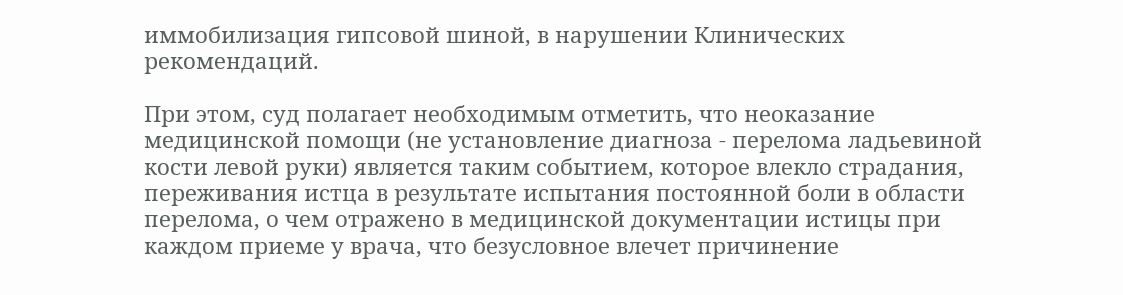иммобилизация гипсовой шиной, в нарушении Клинических рекомендаций.

При этом, суд полагает необходимым отметить, что неоказание медицинской помощи (не установление диагноза - перелома ладьевиной кости левой руки) является таким событием, которое влекло страдания, переживания истца в результате испытания постоянной боли в области перелома, о чем отражено в медицинской документации истицы при каждом приеме у врача, что безусловное влечет причинение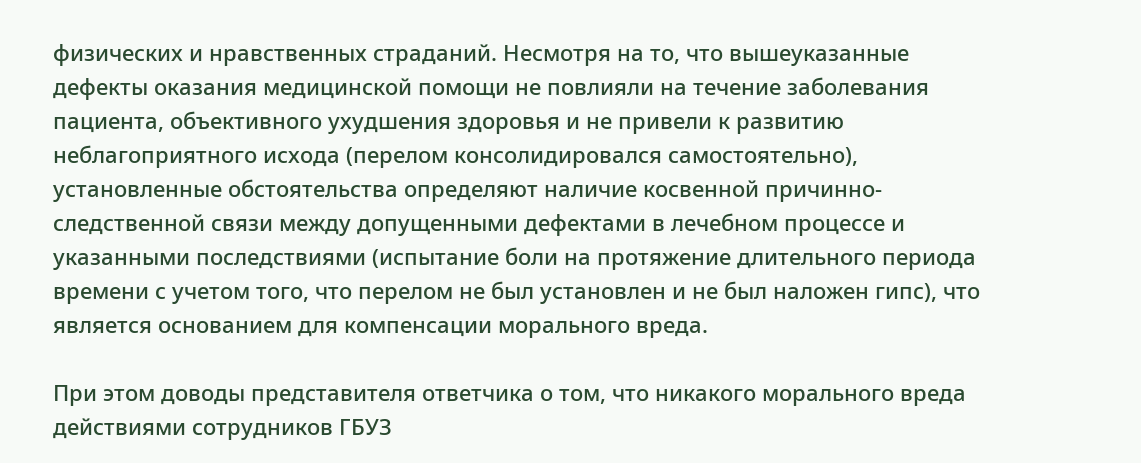физических и нравственных страданий. Несмотря на то, что вышеуказанные дефекты оказания медицинской помощи не повлияли на течение заболевания пациента, объективного ухудшения здоровья и не привели к развитию неблагоприятного исхода (перелом консолидировался самостоятельно), установленные обстоятельства определяют наличие косвенной причинно-следственной связи между допущенными дефектами в лечебном процессе и указанными последствиями (испытание боли на протяжение длительного периода времени с учетом того, что перелом не был установлен и не был наложен гипс), что является основанием для компенсации морального вреда.

При этом доводы представителя ответчика о том, что никакого морального вреда действиями сотрудников ГБУЗ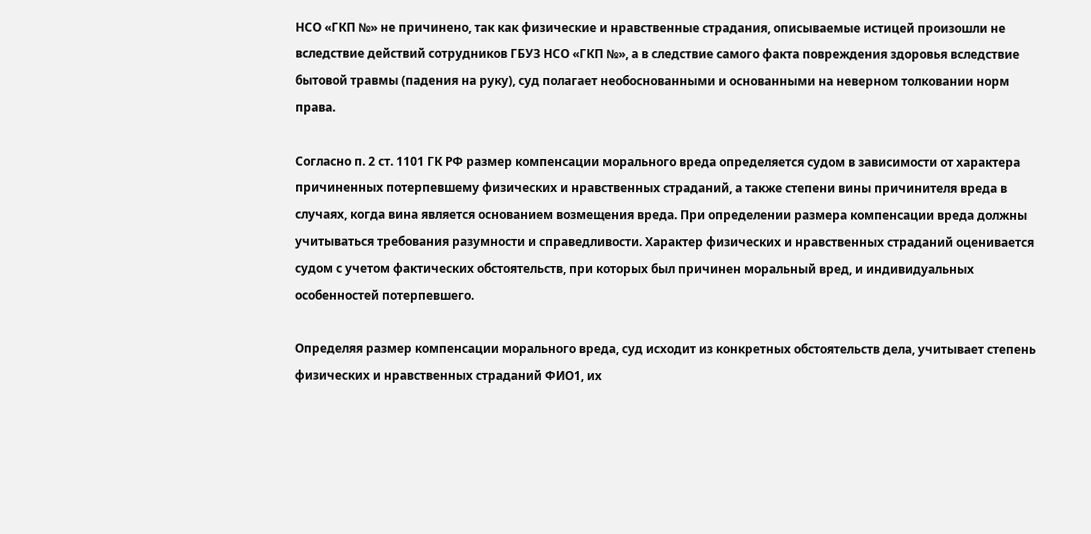НСО «ГКП №» не причинено, так как физические и нравственные страдания, описываемые истицей произошли не вследствие действий сотрудников ГБУЗ НСО «ГКП №», а в следствие самого факта повреждения здоровья вследствие бытовой травмы (падения на руку), суд полагает необоснованными и основанными на неверном толковании норм права.

Согласно п. 2 ст. 1101 ГК РФ размер компенсации морального вреда определяется судом в зависимости от характера причиненных потерпевшему физических и нравственных страданий, а также степени вины причинителя вреда в случаях, когда вина является основанием возмещения вреда. При определении размера компенсации вреда должны учитываться требования разумности и справедливости. Характер физических и нравственных страданий оценивается судом с учетом фактических обстоятельств, при которых был причинен моральный вред, и индивидуальных особенностей потерпевшего.

Определяя размер компенсации морального вреда, суд исходит из конкретных обстоятельств дела, учитывает степень физических и нравственных страданий ФИО1, их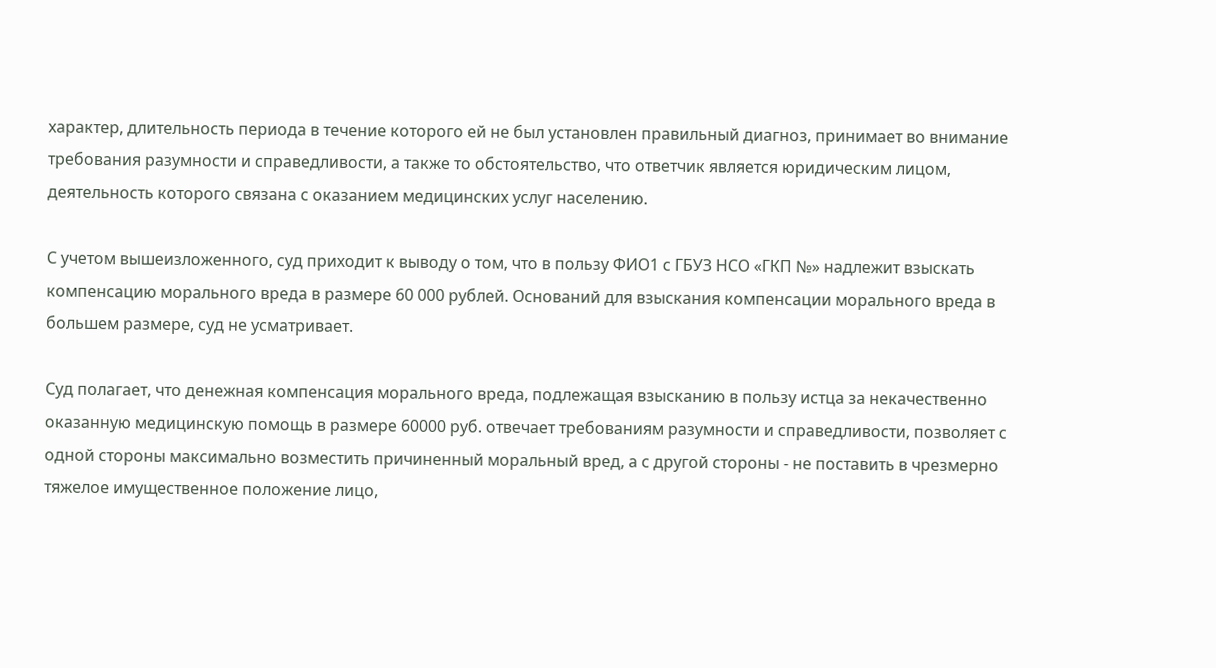характер, длительность периода в течение которого ей не был установлен правильный диагноз, принимает во внимание требования разумности и справедливости, а также то обстоятельство, что ответчик является юридическим лицом, деятельность которого связана с оказанием медицинских услуг населению.

С учетом вышеизложенного, суд приходит к выводу о том, что в пользу ФИО1 с ГБУЗ НСО «ГКП №» надлежит взыскать компенсацию морального вреда в размере 60 000 рублей. Оснований для взыскания компенсации морального вреда в большем размере, суд не усматривает.

Суд полагает, что денежная компенсация морального вреда, подлежащая взысканию в пользу истца за некачественно оказанную медицинскую помощь в размере 60000 руб. отвечает требованиям разумности и справедливости, позволяет с одной стороны максимально возместить причиненный моральный вред, а с другой стороны - не поставить в чрезмерно тяжелое имущественное положение лицо,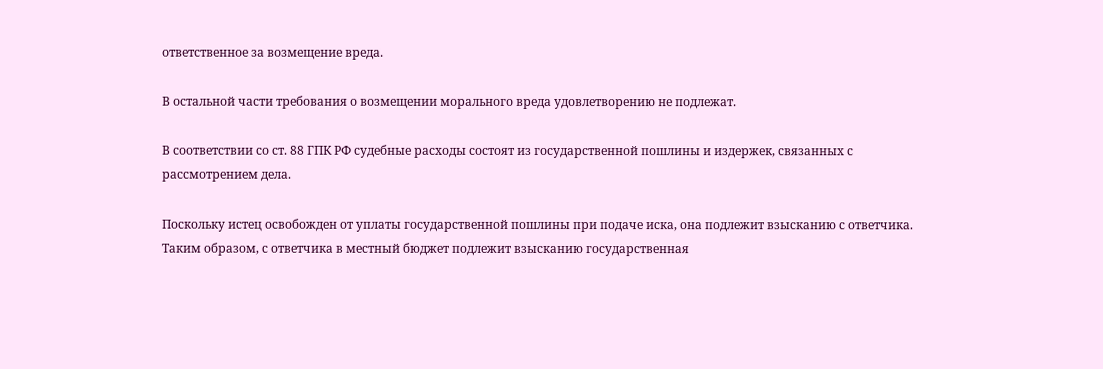ответственное за возмещение вреда.

В остальной части требования о возмещении морального вреда удовлетворению не подлежат.

В соответствии со ст. 88 ГПК РФ судебные расходы состоят из государственной пошлины и издержек, связанных с рассмотрением дела.

Поскольку истец освобожден от уплаты государственной пошлины при подаче иска, она подлежит взысканию с ответчика. Таким образом, с ответчика в местный бюджет подлежит взысканию государственная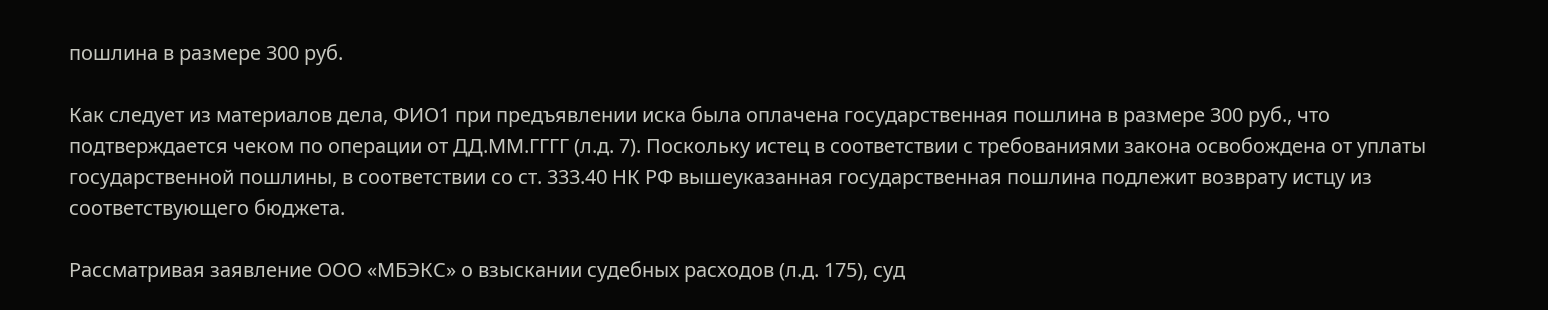пошлина в размере 300 руб.

Как следует из материалов дела, ФИО1 при предъявлении иска была оплачена государственная пошлина в размере 300 руб., что подтверждается чеком по операции от ДД.ММ.ГГГГ (л.д. 7). Поскольку истец в соответствии с требованиями закона освобождена от уплаты государственной пошлины, в соответствии со ст. 333.40 НК РФ вышеуказанная государственная пошлина подлежит возврату истцу из соответствующего бюджета.

Рассматривая заявление ООО «МБЭКС» о взыскании судебных расходов (л.д. 175), суд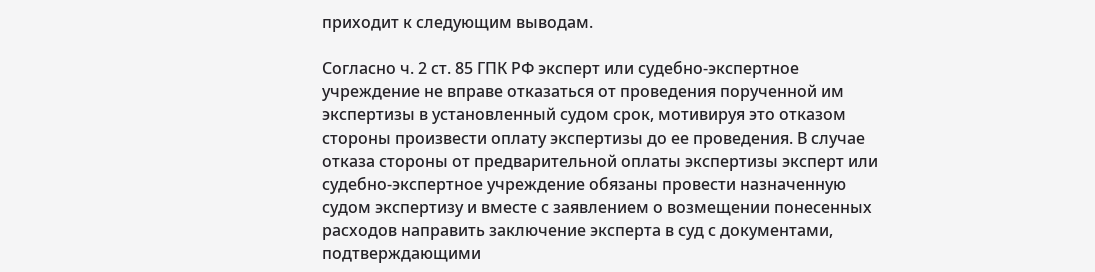приходит к следующим выводам.

Согласно ч. 2 ст. 85 ГПК РФ эксперт или судебно-экспертное учреждение не вправе отказаться от проведения порученной им экспертизы в установленный судом срок, мотивируя это отказом стороны произвести оплату экспертизы до ее проведения. В случае отказа стороны от предварительной оплаты экспертизы эксперт или судебно-экспертное учреждение обязаны провести назначенную судом экспертизу и вместе с заявлением о возмещении понесенных расходов направить заключение эксперта в суд с документами, подтверждающими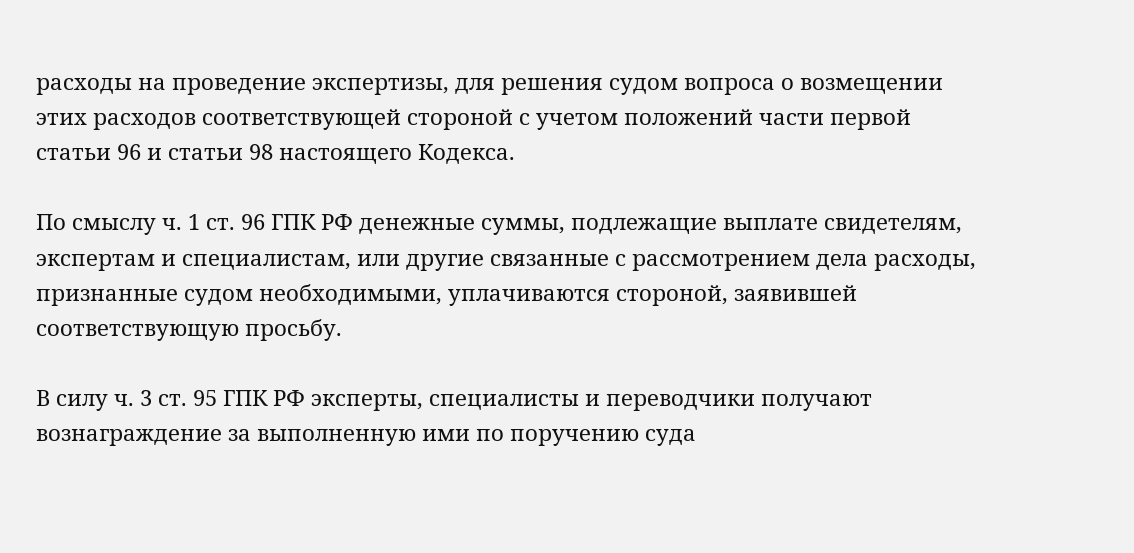расходы на проведение экспертизы, для решения судом вопроса о возмещении этих расходов соответствующей стороной с учетом положений части первой статьи 96 и статьи 98 настоящего Кодекса.

По смыслу ч. 1 ст. 96 ГПК РФ денежные суммы, подлежащие выплате свидетелям, экспертам и специалистам, или другие связанные с рассмотрением дела расходы, признанные судом необходимыми, уплачиваются стороной, заявившей соответствующую просьбу.

В силу ч. 3 ст. 95 ГПК РФ эксперты, специалисты и переводчики получают вознаграждение за выполненную ими по поручению суда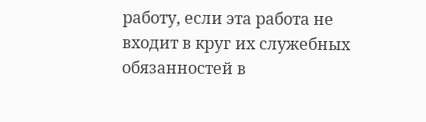работу, если эта работа не входит в круг их служебных обязанностей в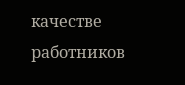качестве работников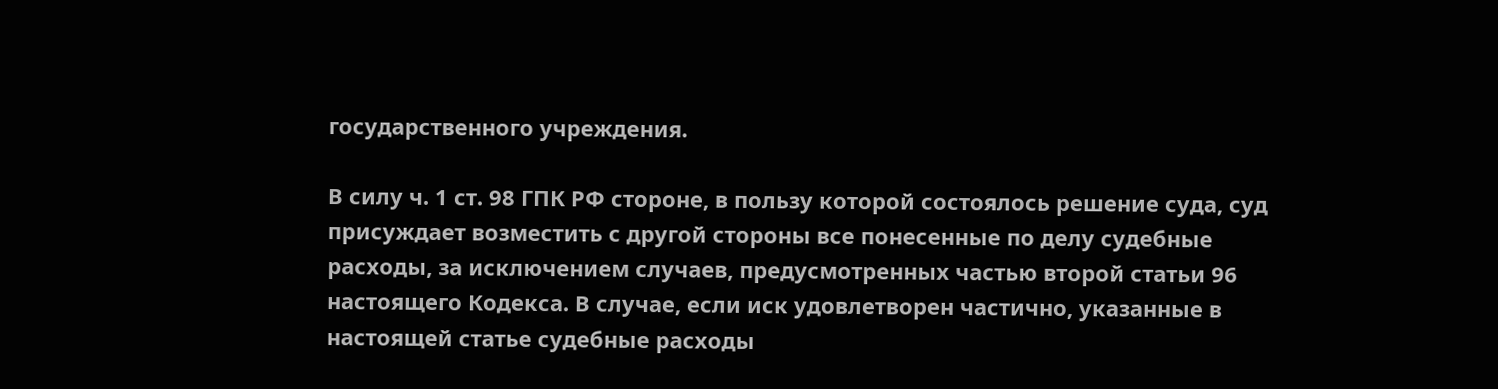государственного учреждения.

В силу ч. 1 ст. 98 ГПК РФ стороне, в пользу которой состоялось решение суда, суд присуждает возместить с другой стороны все понесенные по делу судебные расходы, за исключением случаев, предусмотренных частью второй статьи 96 настоящего Кодекса. В случае, если иск удовлетворен частично, указанные в настоящей статье судебные расходы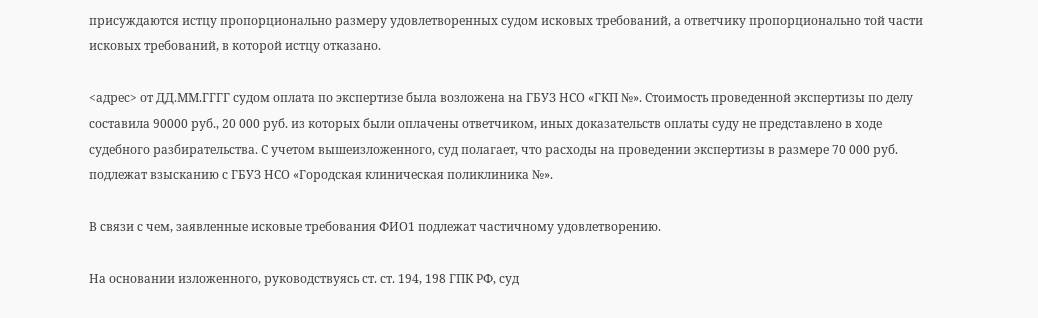присуждаются истцу пропорционально размеру удовлетворенных судом исковых требований, а ответчику пропорционально той части исковых требований, в которой истцу отказано.

<адрес> от ДД.ММ.ГГГГ судом оплата по экспертизе была возложена на ГБУЗ НСО «ГКП №». Стоимость проведенной экспертизы по делу составила 90000 руб., 20 000 руб. из которых были оплачены ответчиком, иных доказательств оплаты суду не представлено в ходе судебного разбирательства. С учетом вышеизложенного, суд полагает, что расходы на проведении экспертизы в размере 70 000 руб. подлежат взысканию с ГБУЗ НСО «Городская клиническая поликлиника №».

В связи с чем, заявленные исковые требования ФИО1 подлежат частичному удовлетворению.

На основании изложенного, руководствуясь ст. ст. 194, 198 ГПК РФ, суд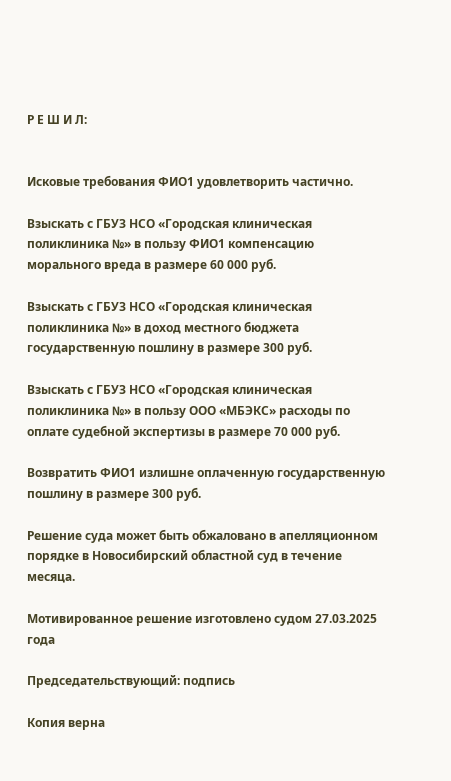Р Е Ш И Л:


Исковые требования ФИО1 удовлетворить частично.

Взыскать с ГБУЗ НСО «Городская клиническая поликлиника №» в пользу ФИО1 компенсацию морального вреда в размере 60 000 руб.

Взыскать с ГБУЗ НСО «Городская клиническая поликлиника №» в доход местного бюджета государственную пошлину в размере 300 руб.

Взыскать с ГБУЗ НСО «Городская клиническая поликлиника №» в пользу ООО «МБЭКС» расходы по оплате судебной экспертизы в размере 70 000 руб.

Возвратить ФИО1 излишне оплаченную государственную пошлину в размере 300 руб.

Решение суда может быть обжаловано в апелляционном порядке в Новосибирский областной суд в течение месяца.

Мотивированное решение изготовлено судом 27.03.2025 года

Председательствующий: подпись

Копия верна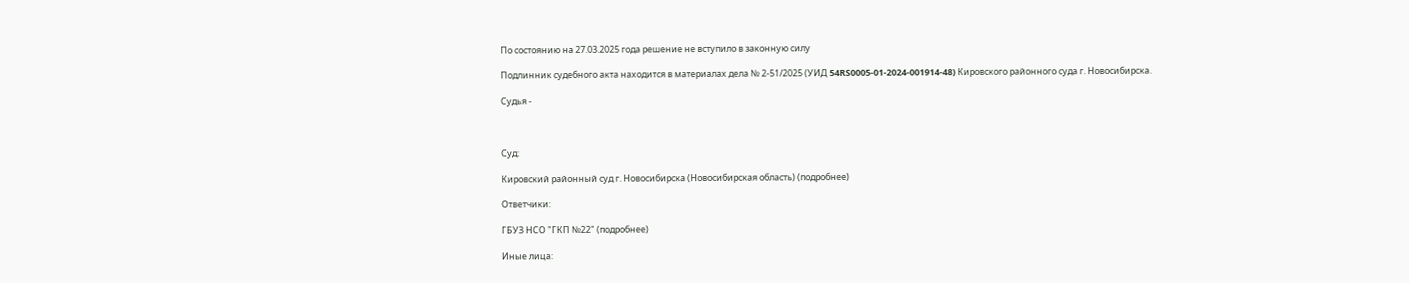По состоянию на 27.03.2025 года решение не вступило в законную силу

Подлинник судебного акта находится в материалах дела № 2-51/2025 (УИД 54RS0005-01-2024-001914-48) Кировского районного суда г. Новосибирска.

Судья -



Суд:

Кировский районный суд г. Новосибирска (Новосибирская область) (подробнее)

Ответчики:

ГБУЗ НСО "ГКП №22" (подробнее)

Иные лица: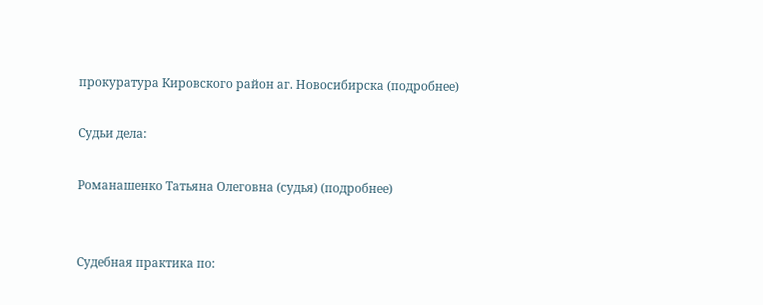прокуратура Кировского район аг. Новосибирска (подробнее)

Судьи дела:

Романашенко Татьяна Олеговна (судья) (подробнее)


Судебная практика по: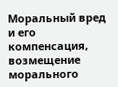Моральный вред и его компенсация, возмещение морального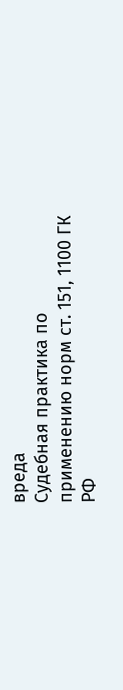вреда
Судебная практика по применению норм ст. 151, 1100 ГК РФ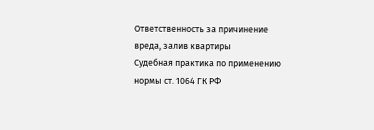Ответственность за причинение вреда, залив квартиры
Судебная практика по применению нормы ст. 1064 ГК РФ